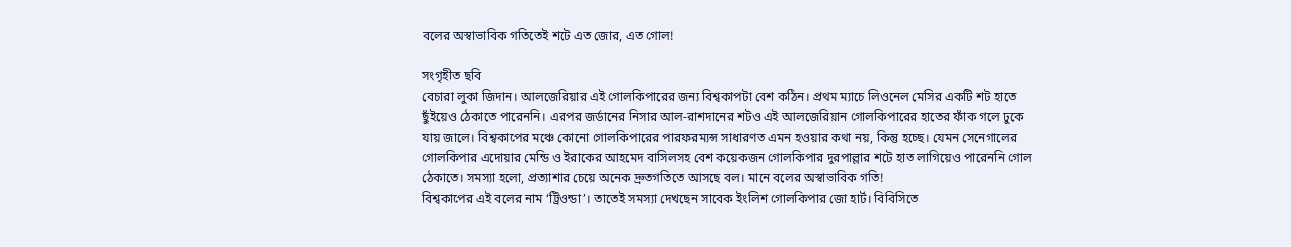বলের অস্বাভাবিক গতিতেই শটে এত জোর, এত গোল!

সংগৃহীত ছবি
বেচারা লুকা জিদান। আলজেরিয়ার এই গোলকিপারের জন্য বিশ্বকাপটা বেশ কঠিন। প্রথম ম্যাচে লিওনেল মেসির একটি শট হাতে ছুঁইয়েও ঠেকাতে পারেননি। এরপর জর্ডানের নিসার আল-রাশদানের শটও এই আলজেরিয়ান গোলকিপারের হাতের ফাঁক গলে ঢুকে যায় জালে। বিশ্বকাপের মঞ্চে কোনো গোলকিপারের পারফরম্যন্স সাধারণত এমন হওয়ার কথা নয়, কিন্তু হচ্ছে। যেমন সেনেগালের গোলকিপার এদোয়ার মেন্ডি ও ইরাকের আহমেদ বাসিলসহ বেশ কয়েকজন গোলকিপার দুরপাল্লার শটে হাত লাগিয়েও পারেননি গোল ঠেকাতে। সমস্যা হলো, প্রত্যাশার চেয়ে অনেক দ্রুতগতিতে আসছে বল। মানে বলের অস্বাভাবিক গতি!
বিশ্বকাপের এই বলের নাম ‘ট্রিওন্ডা’। তাতেই সমস্যা দেখছেন সাবেক ইংলিশ গোলকিপার জো হার্ট। বিবিসিতে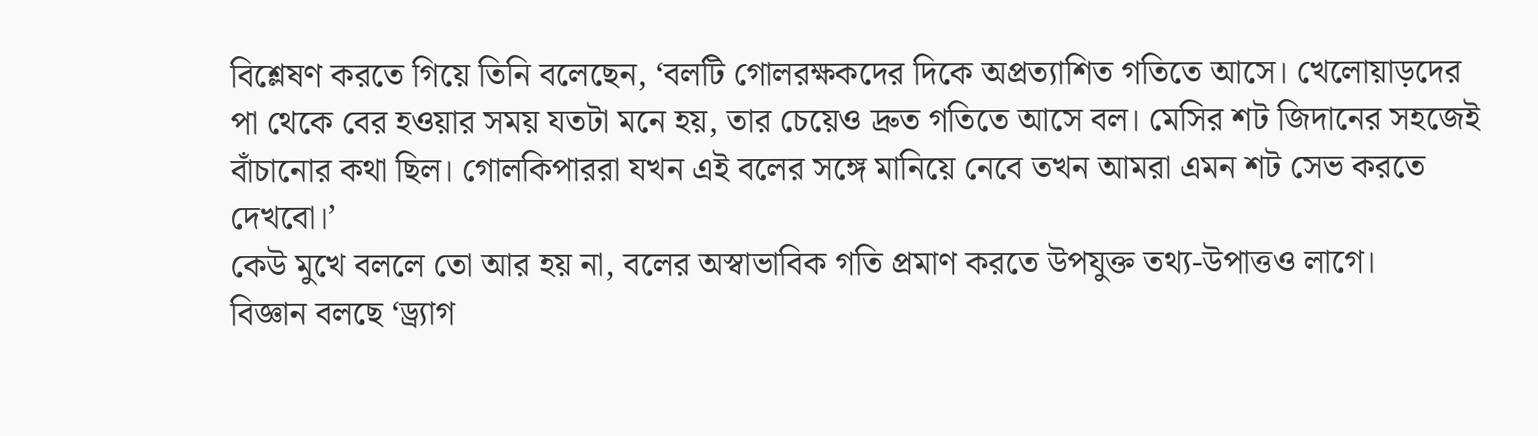বিশ্লেষণ করতে গিয়ে তিনি বলেছেন, ‘বলটি গোলরক্ষকদের দিকে অপ্রত্যাশিত গতিতে আসে। খেলোয়াড়দের পা থেকে বের হওয়ার সময় যতটা মনে হয়, তার চেয়েও দ্রুত গতিতে আসে বল। মেসির শট জিদানের সহজেই বাঁচানোর কথা ছিল। গোলকিপাররা যখন এই বলের সঙ্গে মানিয়ে নেবে তখন আমরা এমন শট সেভ করতে দেখবো।’
কেউ মুখে বললে তো আর হয় না, বলের অস্বাভাবিক গতি প্রমাণ করতে উপযুক্ত তথ্য-উপাত্তও লাগে।
বিজ্ঞান বলছে ‘ড্র্যাগ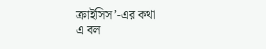ক্রাইসিস’-এর কথা
এ বল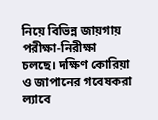নিয়ে বিভিন্ন জায়গায় পরীক্ষা-নিরীক্ষা চলছে। দক্ষিণ কোরিয়া ও জাপানের গবেষকরা ল্যাবে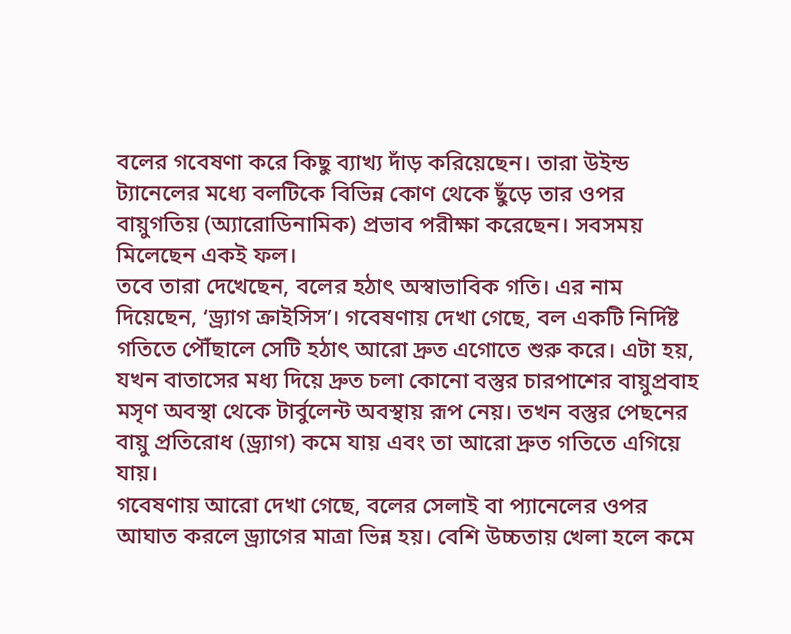বলের গবেষণা করে কিছু ব্যাখ্য দাঁড় করিয়েছেন। তারা উইন্ড ট্যানেলের মধ্যে বলটিকে বিভিন্ন কোণ থেকে ছুঁড়ে তার ওপর বায়ুগতিয় (অ্যারোডিনামিক) প্রভাব পরীক্ষা করেছেন। সবসময় মিলেছেন একই ফল।
তবে তারা দেখেছেন, বলের হঠাৎ অস্বাভাবিক গতি। এর নাম দিয়েছেন, ‘ড্র্যাগ ক্রাইসিস’। গবেষণায় দেখা গেছে, বল একটি নির্দিষ্ট গতিতে পৌঁছালে সেটি হঠাৎ আরো দ্রুত এগোতে শুরু করে। এটা হয়, যখন বাতাসের মধ্য দিয়ে দ্রুত চলা কোনো বস্তুর চারপাশের বায়ুপ্রবাহ মসৃণ অবস্থা থেকে টার্বুলেন্ট অবস্থায় রূপ নেয়। তখন বস্তুর পেছনের বায়ু প্রতিরোধ (ড্র্যাগ) কমে যায় এবং তা আরো দ্রুত গতিতে এগিয়ে যায়।
গবেষণায় আরো দেখা গেছে, বলের সেলাই বা প্যানেলের ওপর আঘাত করলে ড্র্যাগের মাত্রা ভিন্ন হয়। বেশি উচ্চতায় খেলা হলে কমে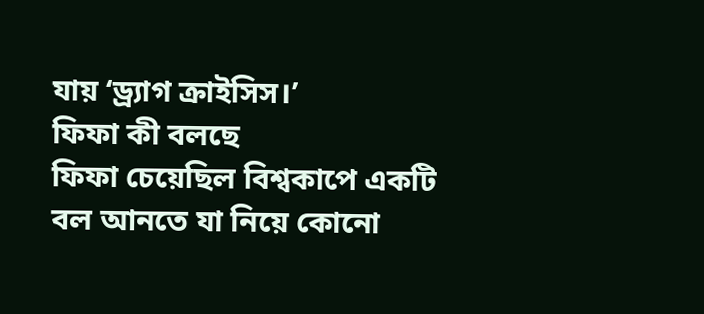যায় ‘ড্র্যাগ ক্রাইসিস।’
ফিফা কী বলছে
ফিফা চেয়েছিল বিশ্বকাপে একটি বল আনতে যা নিয়ে কোনো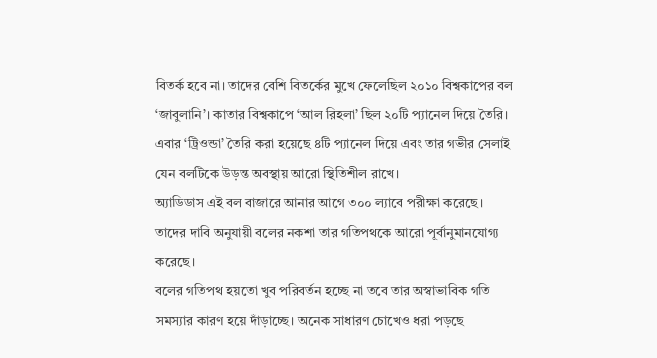বিতর্ক হবে না। তাদের বেশি বিতর্কের মুখে ফেলেছিল ২০১০ বিশ্বকাপের বল ‘জাবুলানি’। কাতার বিশ্বকাপে ‘আল রিহলা’ ছিল ২০টি প্যানেল দিয়ে তৈরি। এবার ‘ট্রিওন্ডা’ তৈরি করা হয়েছে ৪টি প্যানেল দিয়ে এবং তার গভীর সেলাই যেন বলটিকে উড়ন্ত অবস্থায় আরো স্থিতিশীল রাখে।
অ্যাডিডাস এই বল বাজারে আনার আগে ৩০০ ল্যাবে পরীক্ষা করেছে। তাদের দাবি অনুযায়ী বলের নকশা তার গতিপথকে আরো পূর্বানুমানযোগ্য করেছে।
বলের গতিপথ হয়তো খুব পরিবর্তন হচ্ছে না তবে তার অস্বাভাবিক গতি সমস্যার কারণ হয়ে দাঁড়াচ্ছে। অনেক সাধারণ চোখেও ধরা পড়ছে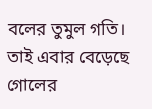বলের তুমুল গতি। তাই এবার বেড়েছে গোলের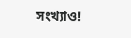সংখ্যাও!